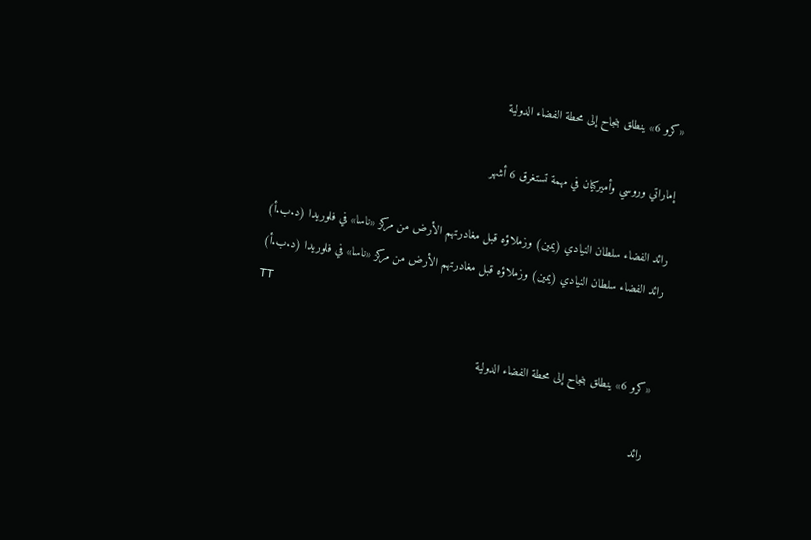«كرو 6» ينطلق بنجاح إلى محطة الفضاء الدولية

إماراتي وروسي وأميركيان في مهمة تستغرق 6 أشهر

رائد الفضاء سلطان النيادي (يمين) وزملاؤه قبل مغادرتهم الأرض من مركز «ناسا» في فلوريدا (د.ب.أ)
رائد الفضاء سلطان النيادي (يمين) وزملاؤه قبل مغادرتهم الأرض من مركز «ناسا» في فلوريدا (د.ب.أ)
TT

«كرو 6» ينطلق بنجاح إلى محطة الفضاء الدولية

رائد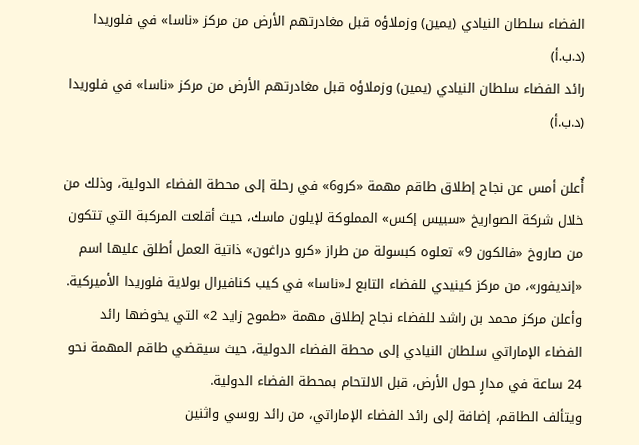الفضاء سلطان النيادي (يمين) وزملاؤه قبل مغادرتهم الأرض من مركز «ناسا» في فلوريدا (د.ب.أ)
رائد الفضاء سلطان النيادي (يمين) وزملاؤه قبل مغادرتهم الأرض من مركز «ناسا» في فلوريدا (د.ب.أ)

أُعلن أمس عن نجاح إطلاق طاقم مهمة «كرو6» في رحلة إلى محطة الفضاء الدولية، وذلك من خلال شركة الصواريخ «سبيس إكس» المملوكة لإيلون ماسك، حيث أقلعت المركبة التي تتكون من صاروخ «فالكون 9» تعلوه كبسولة من طراز «كرو دراغون» ذاتية العمل أطلق عليها اسم «إنديفور»، من مركز كينيدي للفضاء التابع لـ«ناسا» في كيب كنافيرال بولاية فلوريدا الأميركية.
وأعلن مركز محمد بن راشد للفضاء نجاح إطلاق مهمة «طموح زايد 2» التي يخوضها رائد الفضاء الإماراتي سلطان النيادي إلى محطة الفضاء الدولية، حيث سيقضي طاقم المهمة نحو 24 ساعة في مدارٍ حول الأرض، قبل الالتحام بمحطة الفضاء الدولية.
ويتألف الطاقم، إضافة إلى رائد الفضاء الإماراتي، من رائد روسي واثنين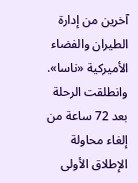آخرين من إدارة الطيران والفضاء الأميركية «ناسا».
وانطلقت الرحلة بعد 72 ساعة من إلغاء محاولة الإطلاق الأولى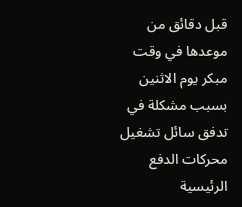قبل دقائق من موعدها في وقت مبكر يوم الاثنين بسبب مشكلة في تدفق سائل تشغيل محركات الدفع الرئيسية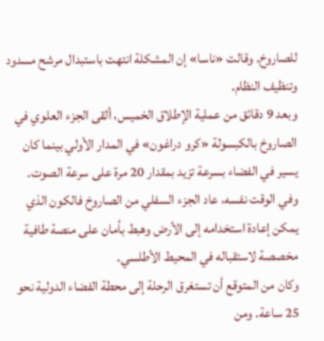للصاروخ. وقالت «ناسا» إن المشكلة انتهت باستبدال مرشح مسدود وتنظيف النظام.
وبعد 9 دقائق من عملية الإطلاق الخميس، ألقى الجزء العلوي في الصاروخ بالكبسولة «كرو دراغون» في المدار الأولي بينما كان يسير في الفضاء بسرعة تزيد بمقدار 20 مرة على سرعة الصوت. وفي الوقت نفسه، عاد الجزء السفلي من الصاروخ فالكون الذي يمكن إعادة استخدامه إلى الأرض وهبط بأمان على منصة طافية مخصصة لاستقباله في المحيط الأطلسي.
وكان من المتوقع أن تستغرق الرحلة إلى محطة الفضاء الدولية نحو 25 ساعة. ومن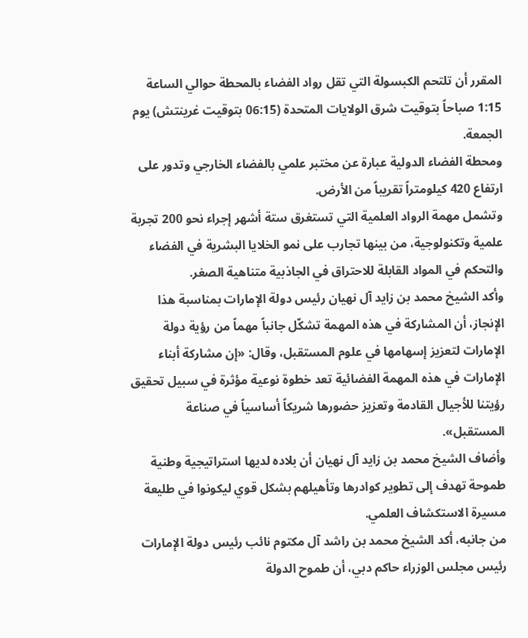المقرر أن تلتحم الكبسولة التي تقل رواد الفضاء بالمحطة حوالي الساعة 1:15 صباحاً بتوقيت شرق الولايات المتحدة (06:15 بتوقيت غرينتش) يوم الجمعة.
ومحطة الفضاء الدولية عبارة عن مختبر علمي بالفضاء الخارجي وتدور على ارتفاع 420 كيلومتراً تقريباً من الأرض.
وتشمل مهمة الرواد العلمية التي تستغرق ستة أشهر إجراء نحو 200 تجربة علمية وتكنولوجية، من بينها تجارب على نمو الخلايا البشرية في الفضاء والتحكم في المواد القابلة للاحتراق في الجاذبية متناهية الصغر.
وأكد الشيخ محمد بن زايد آل نهيان رئيس دولة الإمارات بمناسبة هذا الإنجاز، أن المشاركة في هذه المهمة تشكّل جانباً مهماً من رؤية دولة الإمارات لتعزيز إسهامها في علوم المستقبل، وقال: «إن مشاركة أبناء الإمارات في هذه المهمة الفضائية تعد خطوة نوعية مؤثرة في سبيل تحقيق رؤيتنا للأجيال القادمة وتعزيز حضورها شريكاً أساسياً في صناعة المستقبل».
وأضاف الشيخ محمد بن زايد آل نهيان أن بلاده لديها استراتيجية وطنية طموحة تهدف إلى تطوير كوادرها وتأهيلهم بشكل قوي ليكونوا في طليعة مسيرة الاستكشاف العلمي.
من جانبه، أكد الشيخ محمد بن راشد آل مكتوم نائب رئيس دولة الإمارات رئيس مجلس الوزراء حاكم دبي، أن طموح الدولة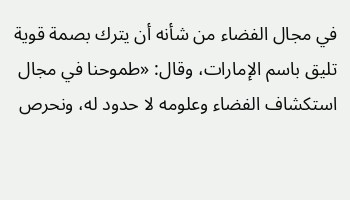في مجال الفضاء من شأنه أن يترك بصمة قوية تليق باسم الإمارات، وقال: «طموحنا في مجال استكشاف الفضاء وعلومه لا حدود له، ونحرص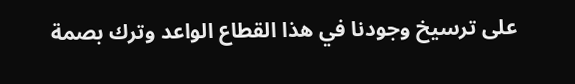على ترسيخ وجودنا في هذا القطاع الواعد وترك بصمة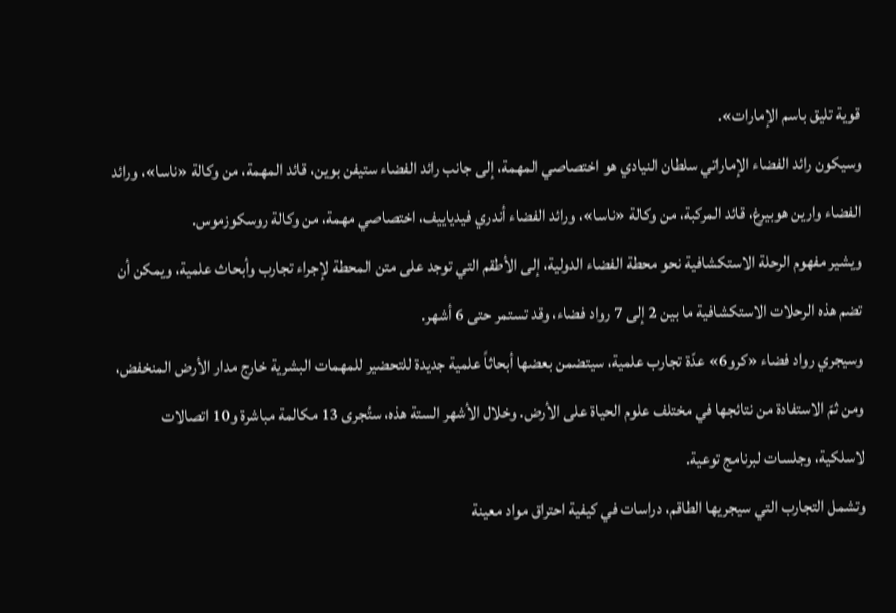قوية تليق باسم الإمارات».
وسيكون رائد الفضاء الإماراتي سلطان النيادي هو اختصاصي المهمة، إلى جانب رائد الفضاء ستيفن بوين، قائد المهمة، من وكالة «ناسا»، ورائد الفضاء وارين هوبيرغ، قائد المركبة، من وكالة «ناسا»، ورائد الفضاء أندري فيدياييف، اختصاصي مهمة، من وكالة روسكوزموس.
ويشير مفهوم الرحلة الاستكشافية نحو محطة الفضاء الدولية، إلى الأطقم التي توجد على متن المحطة لإجراء تجارب وأبحاث علمية، ويمكن أن تضم هذه الرحلات الاستكشافية ما بين 2 إلى 7 رواد فضاء، وقد تستمر حتى 6 أشهر.
وسيجري رواد فضاء «كرو6» عدّة تجارب علمية، سيتضمن بعضها أبحاثاً علمية جديدة للتحضير للمهمات البشرية خارج مدار الأرض المنخفض، ومن ثمّ الاستفادة من نتائجها في مختلف علوم الحياة على الأرض. وخلال الأشهر الستة هذه، ستُجرى 13 مكالمة مباشرة و10 اتصالات لاسلكية، وجلسات لبرنامج توعية.
وتشمل التجارب التي سيجريها الطاقم، دراسات في كيفية احتراق مواد معينة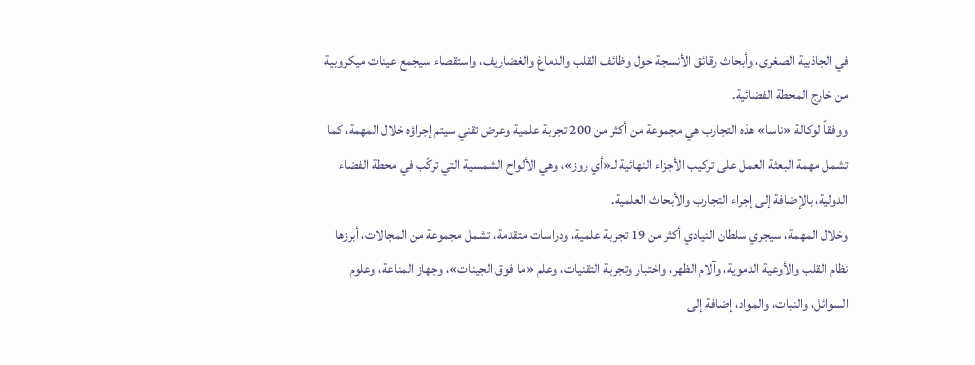في الجاذبية الصغرى، وأبحاث رقائق الأنسجة حول وظائف القلب والدماغ والغضاريف، واستقصاء سيجمع عينات ميكروبية من خارج المحطة الفضائية.
ووفقاً لوكالة «ناسا» هذه التجارب هي مجموعة من أكثر من 200 تجربة علمية وعرض تقني سيتم إجراؤه خلال المهمة، كما تشمل مهمة البعثة العمل على تركيب الأجزاء النهائية لـ«أي روز»، وهي الألواح الشمسية التي تركّب في محطة الفضاء الدولية، بالإضافة إلى إجراء التجارب والأبحاث العلمية.
وخلال المهمة، سيجري سلطان النيادي أكثر من 19 تجربة علمية، ودراسات متقدمة، تشمل مجموعة من المجالات، أبرزها نظام القلب والأوعية الدموية، وآلام الظهر، واختبار وتجربة التقنيات، وعلم «ما فوق الجينات»، وجهاز المناعة، وعلوم السوائل، والنبات، والمواد، إضافة إلى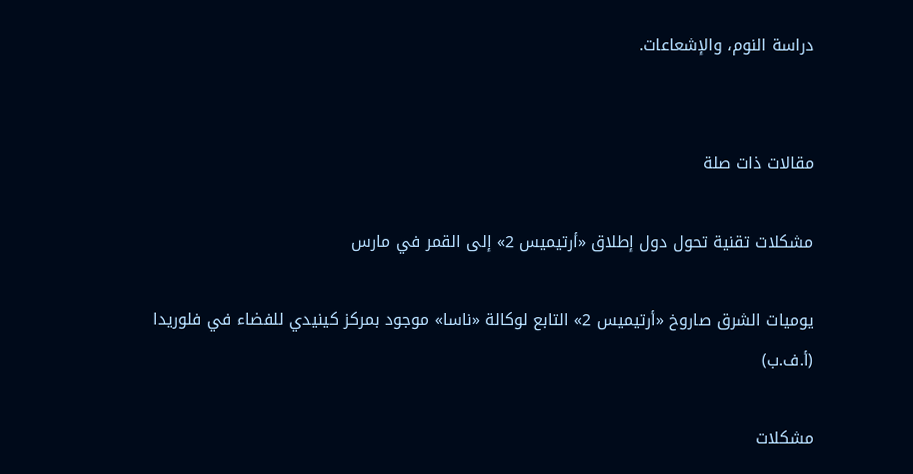دراسة النوم، والإشعاعات.


مقالات ذات صلة

مشكلات تقنية تحول دول إطلاق «أرتيميس 2» إلى القمر في مارس

يوميات الشرق صاروخ «أرتيميس 2» التابع لوكالة «ناسا» موجود بمركز كينيدي للفضاء في فلوريدا (أ.ف.ب)

مشكلات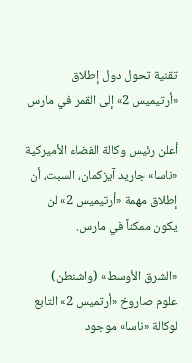تقنية تحول دول إطلاق «أرتيميس 2» إلى القمر في مارس

أعلن رئيس وكالة الفضاء الأميركية «ناسا» جاريد آيزكمان، السبت، أن إطلاق مهمة «أرتيميس 2» لن يكون ممكناً في مارس.

«الشرق الأوسط» (واشنطن)
علوم صاروخ «أرتميس 2» التابع لوكالة «ناسا» موجود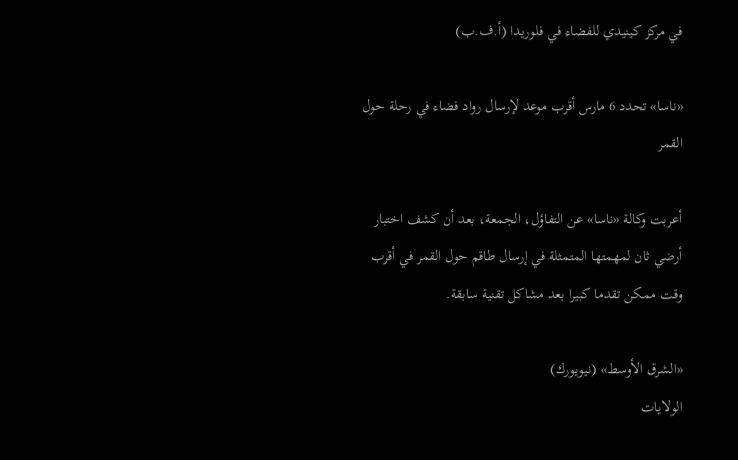في مركز كينيدي للفضاء في فلوريدا (أ.ف.ب)

«ناسا» تحدد 6 مارس أقرب موعد لإرسال رواد فضاء في رحلة حول القمر

أعربت وكالة «ناسا» عن التفاؤل، الجمعة، بعد أن كشف اختبار أرضي ثان لمهمتها المتمثلة في إرسال طاقم حول القمر في أقرب وقت ممكن تقدما كبيرا بعد مشاكل تقنية سابقة.

«الشرق الأوسط» (نيويورك)
الولايات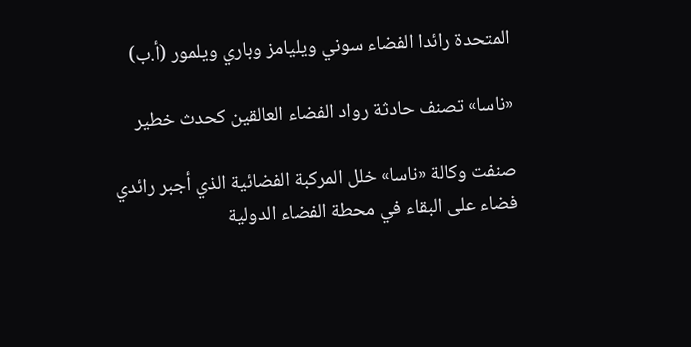المتحدة رائدا الفضاء سوني ويليامز وباري ويلمور (أ.ب)

«ناسا» تصنف حادثة رواد الفضاء العالقين كحدث خطير

صنفت وكالة «ناسا» خلل المركبة الفضائية الذي أجبر رائدي فضاء على البقاء في محطة الفضاء الدولية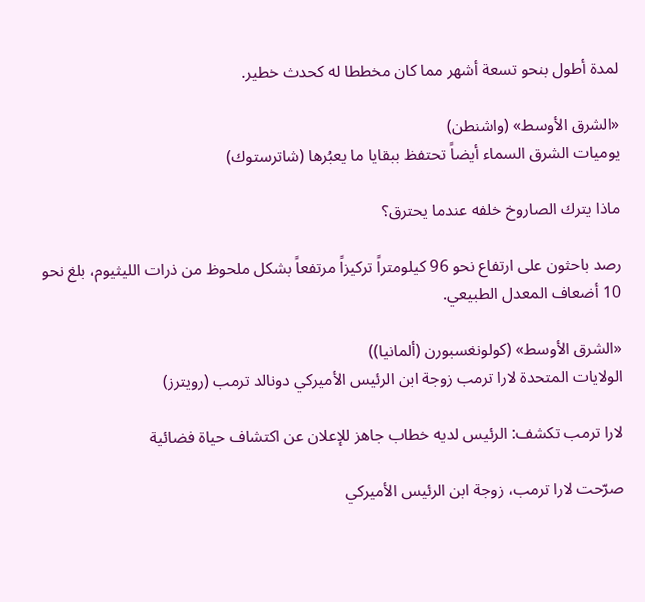لمدة أطول بنحو تسعة أشهر مما كان مخططا له كحدث خطير.

«الشرق الأوسط» (واشنطن)
يوميات الشرق السماء أيضاً تحتفظ ببقايا ما يعبُرها (شاترستوك)

ماذا يترك الصاروخ خلفه عندما يحترق؟

رصد باحثون على ارتفاع نحو 96 كيلومتراً تركيزاً مرتفعاً بشكل ملحوظ من ذرات الليثيوم، بلغ نحو 10 أضعاف المعدل الطبيعي.

«الشرق الأوسط» (كولونغسبورن (ألمانيا))
الولايات المتحدة لارا ترمب زوجة ابن الرئيس الأميركي دونالد ترمب (رويترز)

لارا ترمب تكشف: الرئيس لديه خطاب جاهز للإعلان عن اكتشاف حياة فضائية

صرّحت لارا ترمب، زوجة ابن الرئيس الأميركي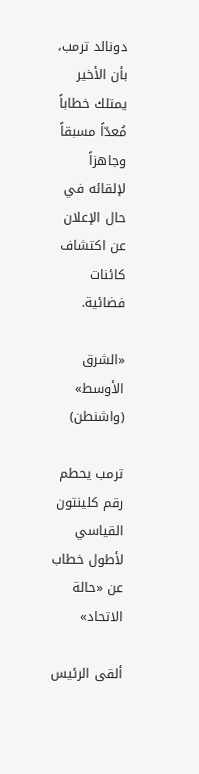دونالد ترمب، بأن الأخير يمتلك خطاباً مُعدّاً مسبقاً وجاهزاً لإلقائه في حال الإعلان عن اكتشاف كائنات فضائية.

«الشرق الأوسط» (واشنطن)

ترمب يحطم رقم كلينتون القياسي لأطول خطاب عن «حالة الاتحاد»

ألقى الرئيس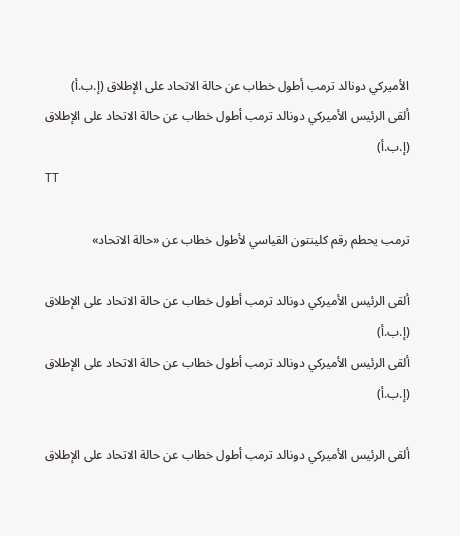الأميركي دونالد ترمب أطول خطاب عن حالة الاتحاد على الإطلاق (إ.ب.أ)
ألقى الرئيس الأميركي دونالد ترمب أطول خطاب عن حالة الاتحاد على الإطلاق (إ.ب.أ)
TT

ترمب يحطم رقم كلينتون القياسي لأطول خطاب عن «حالة الاتحاد»

ألقى الرئيس الأميركي دونالد ترمب أطول خطاب عن حالة الاتحاد على الإطلاق (إ.ب.أ)
ألقى الرئيس الأميركي دونالد ترمب أطول خطاب عن حالة الاتحاد على الإطلاق (إ.ب.أ)

ألقى الرئيس الأميركي دونالد ترمب أطول خطاب عن حالة الاتحاد على الإطلاق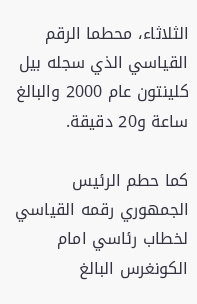الثلاثاء، محطما الرقم القياسي الذي سجله بيل كلينتون عام 2000 والبالغ ساعة و20 دقيقة.

كما حطم الرئيس الجمهوري رقمه القياسي لخطاب رئاسي امام الكونغرس البالغ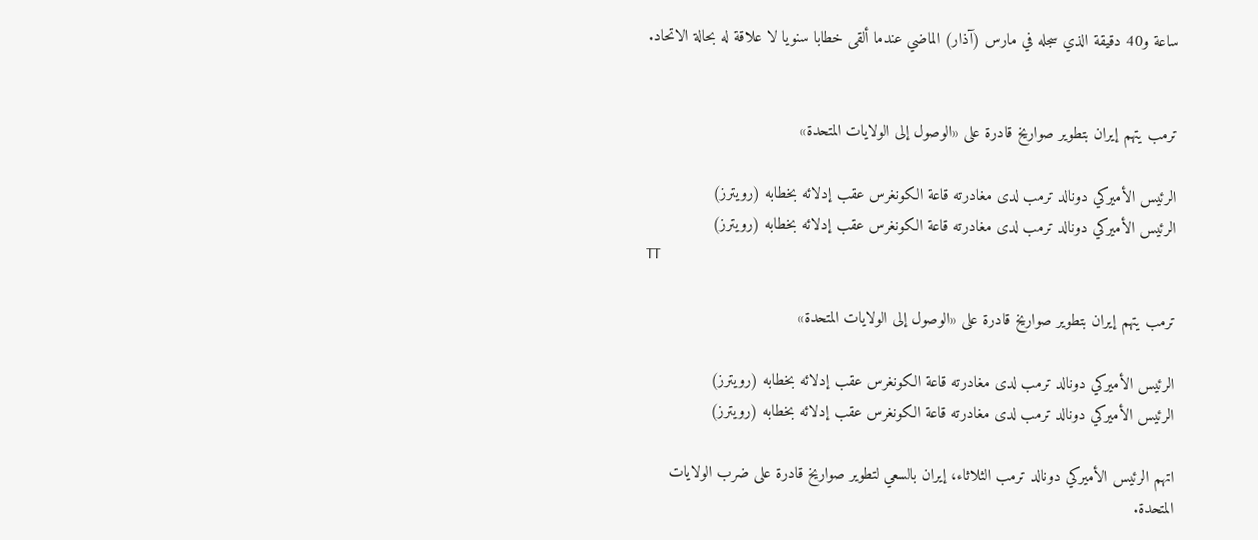ساعة و40 دقيقة الذي سجله في مارس (آذار) الماضي عندما ألقى خطابا سنويا لا علاقة له بحالة الاتحاد.


ترمب يتهم إيران بتطوير صواريخ قادرة على «الوصول إلى الولايات المتحدة»

الرئيس الأميركي دونالد ترمب لدى مغادرته قاعة الكونغرس عقب إدلائه بخطابه (رويترز)
الرئيس الأميركي دونالد ترمب لدى مغادرته قاعة الكونغرس عقب إدلائه بخطابه (رويترز)
TT

ترمب يتهم إيران بتطوير صواريخ قادرة على «الوصول إلى الولايات المتحدة»

الرئيس الأميركي دونالد ترمب لدى مغادرته قاعة الكونغرس عقب إدلائه بخطابه (رويترز)
الرئيس الأميركي دونالد ترمب لدى مغادرته قاعة الكونغرس عقب إدلائه بخطابه (رويترز)

اتهم الرئيس الأميركي دونالد ترمب الثلاثاء، إيران بالسعي لتطوير صواريخ قادرة على ضرب الولايات المتحدة.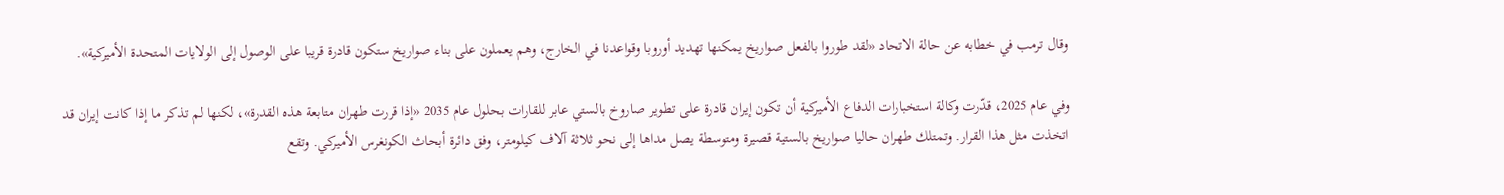وقال ترمب في خطابه عن حالة الاتحاد «لقد طوروا بالفعل صواريخ يمكنها تهديد أوروبا وقواعدنا في الخارج، وهم يعملون على بناء صواريخ ستكون قادرة قريبا على الوصول إلى الولايات المتحدة الأميركية».

وفي عام 2025، قدّرت وكالة استخبارات الدفاع الأميركية أن تكون إيران قادرة على تطوير صاروخ بالستي عابر للقارات بحلول عام 2035 «إذا قررت طهران متابعة هذه القدرة»، لكنها لم تذكر ما إذا كانت إيران قد اتخذت مثل هذا القرار. وتمتلك طهران حاليا صواريخ بالستية قصيرة ومتوسطة يصل مداها إلى نحو ثلاثة آلاف كيلومتر، وفق دائرة أبحاث الكونغرس الأميركي. وتقع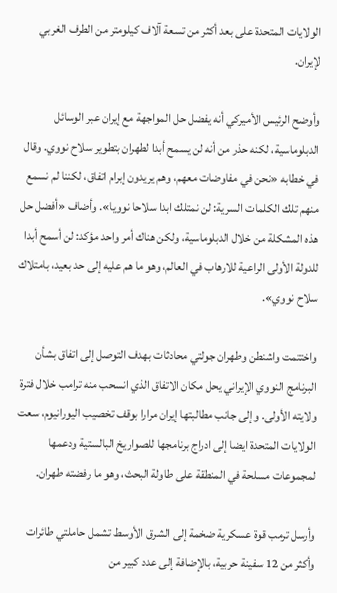الولايات المتحدة على بعد أكثر من تسعة آلاف كيلومتر من الطرف الغربي لإيران.

وأوضح الرئيس الأميركي أنه يفضل حل المواجهة مع إيران عبر الوسائل الدبلوماسية، لكنه حذر من أنه لن يسمح أبدا لطهران بتطوير سلاح نووي. وقال في خطابه «نحن في مفاوضات معهم، وهم يريدون إبرام اتفاق، لكننا لم نسمع منهم تلك الكلمات السرية: لن نمتلك ابدا سلاحا نوويا». وأضاف «أفضل حل هذه المشكلة من خلال الدبلوماسية، ولكن هناك أمر واحد مؤكد: لن أسمح أبدا للدولة الأولى الراعية للارهاب في العالم، وهو ما هم عليه إلى حد بعيد، بامتلاك سلاح نووي».

واختتمت واشنطن وطهران جولتي محادثات بهدف التوصل إلى اتفاق بشأن البرنامج النووي الإيراني يحل مكان الاتفاق الذي انسحب منه ترامب خلال فترة ولايته الأولى. وإلى جانب مطالبتها إيران مرارا بوقف تخصيب اليورانيوم، سعت الولايات المتحدة ايضا إلى ادراج برنامجها للصواريخ البالستية ودعمها لمجموعات مسلحة في المنطقة على طاولة البحث، وهو ما رفضته طهران.

وأرسل ترمب قوة عسكرية ضخمة إلى الشرق الأوسط تشمل حاملتي طائرات وأكثر من 12 سفينة حربية، بالإضافة إلى عدد كبير من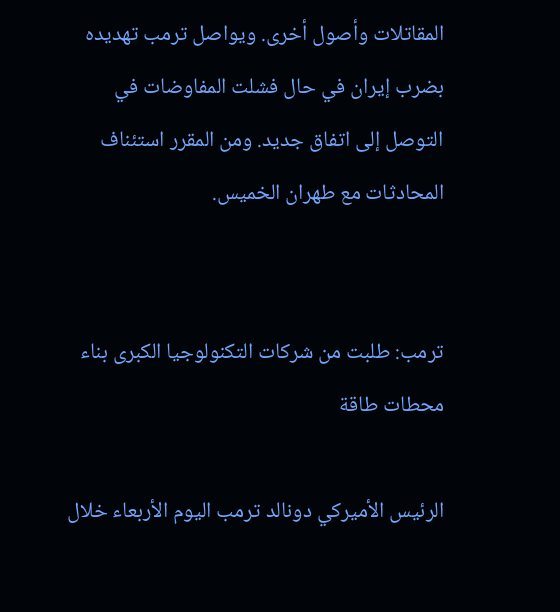المقاتلات وأصول أخرى. ويواصل ترمب تهديده بضرب إيران في حال فشلت المفاوضات في التوصل إلى اتفاق جديد. ومن المقرر استئناف المحادثات مع طهران الخميس.


ترمب: طلبت من شركات التكنولوجيا الكبرى بناء محطات طاقة

الرئيس الأميركي دونالد ترمب اليوم الأربعاء خلال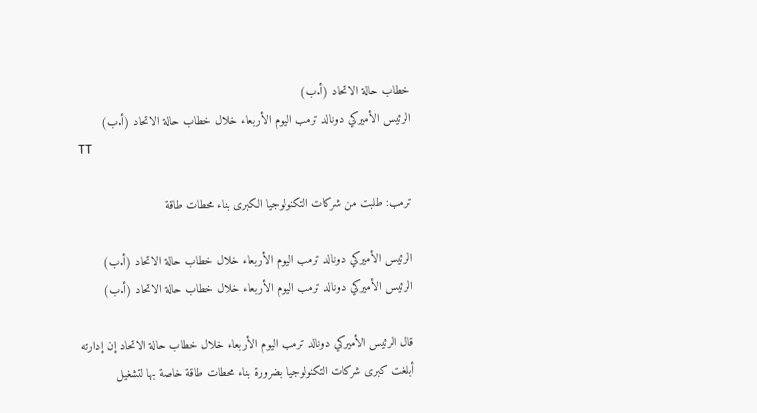خطاب حالة الاتحاد (أ.ب)
الرئيس الأميركي دونالد ترمب اليوم الأربعاء خلال خطاب حالة الاتحاد (أ.ب)
TT

ترمب: طلبت من شركات التكنولوجيا الكبرى بناء محطات طاقة

الرئيس الأميركي دونالد ترمب اليوم الأربعاء خلال خطاب حالة الاتحاد (أ.ب)
الرئيس الأميركي دونالد ترمب اليوم الأربعاء خلال خطاب حالة الاتحاد (أ.ب)

قال الرئيس الأميركي دونالد ترمب اليوم الأربعاء خلال خطاب حالة الاتحاد إن إدارته أبلغت كبرى شركات التكنولوجيا بضرورة بناء محطات طاقة خاصة بها لتشغيل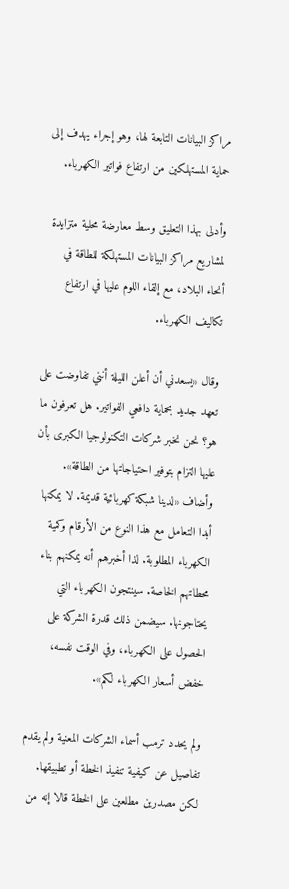مراكز البيانات التابعة لها، وهو إجراء يهدف إلى حماية المستهلكين من ارتفاع فواتير الكهرباء.

وأدلى بهذا التعليق وسط معارضة محلية متزايدة لمشاريع مراكز البيانات المستهلكة للطاقة في أنحاء البلاد، مع إلقاء اللوم عليها في ارتفاع تكاليف الكهرباء.

وقال «يسعدني أن أعلن الليلة أنني تفاوضت على تعهد جديد بحماية دافعي الفواتير. هل تعرفون ما هو؟ نحن نخبر شركات التكنولوجيا الكبرى بأن عليها التزام بتوفير احتياجاتها من الطاقة». وأضاف «لدينا شبكة كهربائية قديمة. لا يمكنها أبدا التعامل مع هذا النوع من الأرقام وكمية الكهرباء المطلوبة. لذا أخبرهم أنه يمكنهم بناء محطاتهم الخاصة. سينتجون الكهرباء التي يحتاجونها. سيضمن ذلك قدرة الشركة على الحصول على الكهرباء، وفي الوقت نفسه، خفض أسعار الكهرباء لكم».

ولم يحدد ترمب أسماء الشركات المعنية ولم يقدم تفاصيل عن كيفية تنفيذ الخطة أو تطبيقها. لكن مصدرين مطلعين على الخطة قالا إنه من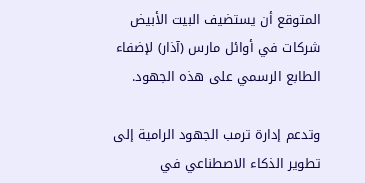المتوقع أن يستضيف البيت الأبيض شركات في أوائل مارس (آذار) لإضفاء الطابع الرسمي على هذه الجهود.

وتدعم إدارة ترمب الجهود الرامية إلى تطوير الذكاء الاصطناعي في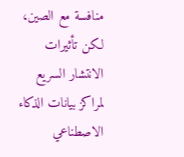منافسة مع الصين، لكن تأثيرات الانتشار السريع لمراكز بيانات الذكاء الاصطناعي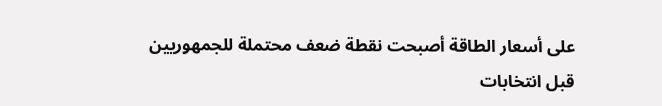على أسعار الطاقة أصبحت نقطة ضعف محتملة للجمهوريين قبل انتخابات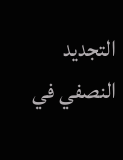التجديد النصفي في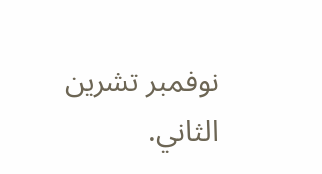نوفمبر تشرين الثاني.